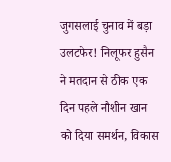जुगसलाई चुनाव में बड़ा उलटफेर! निलूफर हुसैन ने मतदान से ठीक एक दिन पहले नौशीन खान को दिया समर्थन, विकास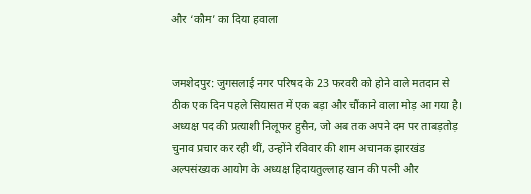और ‘कौम’ का दिया हवाला


जमशेदपुर: जुगसलाई नगर परिषद के 23 फरवरी को होने वाले मतदान से ठीक एक दिन पहले सियासत में एक बड़ा और चौंकाने वाला मोड़ आ गया है। अध्यक्ष पद की प्रत्याशी निलूफर हुसैन, जो अब तक अपने दम पर ताबड़तोड़ चुनाव प्रचार कर रही थीं, उन्होंने रविवार की शाम अचानक झारखंड अल्पसंख्यक आयोग के अध्यक्ष हिदायतुल्लाह खान की पत्नी और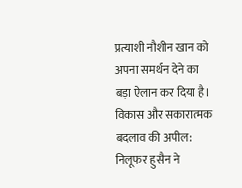प्रत्याशी नौशीन खान को अपना समर्थन देने का बड़ा ऐलान कर दिया है।
विकास और सकारात्मक बदलाव की अपील: निलूफर हुसैन ने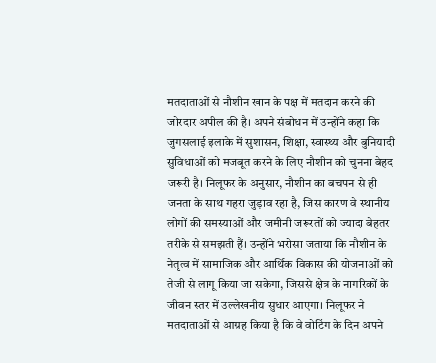मतदाताओं से नौशीन खान के पक्ष में मतदान करने की जोरदार अपील की है। अपने संबोधन में उन्होंने कहा कि जुगसलाई इलाके में सुशासन, शिक्षा, स्वास्थ्य और बुनियादी सुविधाओं को मजबूत करने के लिए नौशीन को चुनना बेहद जरूरी है। निलूफर के अनुसार, नौशीन का बचपन से ही जनता के साथ गहरा जुड़ाव रहा है, जिस कारण वे स्थानीय लोगों की समस्याओं और जमीनी जरूरतों को ज्यादा बेहतर तरीके से समझती हैं। उन्होंने भरोसा जताया कि नौशीन के नेतृत्व में सामाजिक और आर्थिक विकास की योजनाओं को तेजी से लागू किया जा सकेगा, जिससे क्षेत्र के नागरिकों के जीवन स्तर में उल्लेखनीय सुधार आएगा। निलूफर ने मतदाताओं से आग्रह किया है कि वे वोटिंग के दिन अपने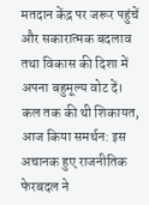मतदान केंद्र पर जरूर पहुंचें और सकारात्मक बदलाव तथा विकास की दिशा में अपना बहुमूल्य वोट दें।
कल तक की थी शिकायत, आज किया समर्थन: इस अचानक हुए राजनीतिक फेरबदल ने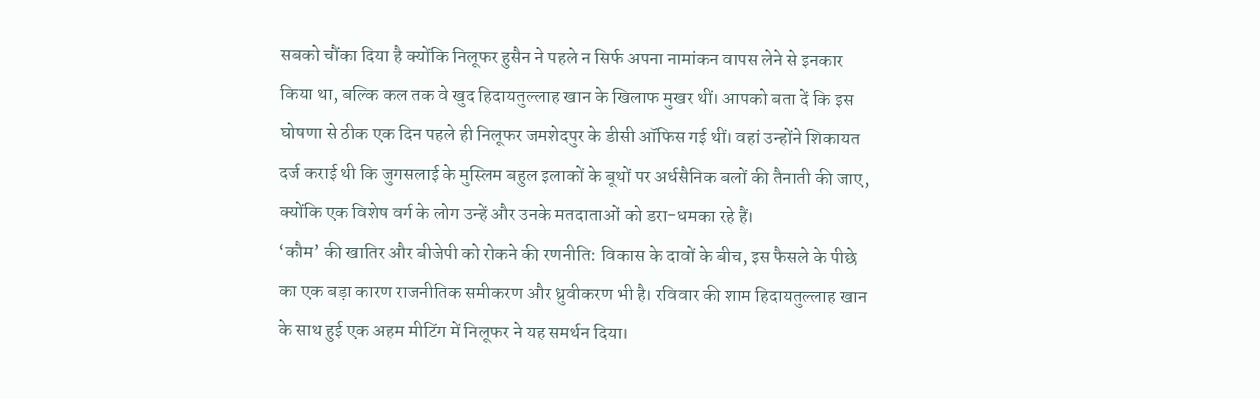सबको चौंका दिया है क्योंकि निलूफर हुसैन ने पहले न सिर्फ अपना नामांकन वापस लेने से इनकार किया था, बल्कि कल तक वे खुद हिदायतुल्लाह खान के खिलाफ मुखर थीं। आपको बता दें कि इस घोषणा से ठीक एक दिन पहले ही निलूफर जमशेदपुर के डीसी ऑफिस गई थीं। वहां उन्होंने शिकायत दर्ज कराई थी कि जुगसलाई के मुस्लिम बहुल इलाकों के बूथों पर अर्धसैनिक बलों की तैनाती की जाए, क्योंकि एक विशेष वर्ग के लोग उन्हें और उनके मतदाताओं को डरा-धमका रहे हैं।
‘कौम’ की खातिर और बीजेपी को रोकने की रणनीति: विकास के दावों के बीच, इस फैसले के पीछे का एक बड़ा कारण राजनीतिक समीकरण और ध्रुवीकरण भी है। रविवार की शाम हिदायतुल्लाह खान के साथ हुई एक अहम मीटिंग में निलूफर ने यह समर्थन दिया।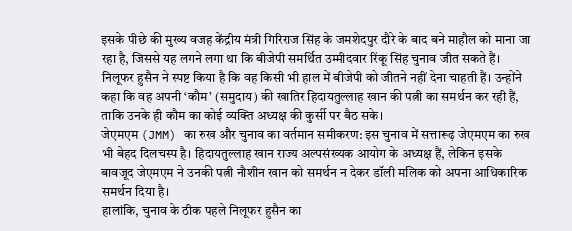इसके पीछे की मुख्य वजह केंद्रीय मंत्री गिरिराज सिंह के जमशेदपुर दौरे के बाद बने माहौल को माना जा रहा है, जिससे यह लगने लगा था कि बीजेपी समर्थित उम्मीदवार रिंकू सिंह चुनाव जीत सकते हैं।
निलूफर हुसैन ने स्पष्ट किया है कि वह किसी भी हाल में बीजेपी को जीतने नहीं देना चाहती हैं। उन्होंने कहा कि वह अपनी ‘कौम’ (समुदाय) की खातिर हिदायतुल्लाह खान की पत्नी का समर्थन कर रही हैं, ताकि उनके ही कौम का कोई व्यक्ति अध्यक्ष की कुर्सी पर बैठ सके।
जेएमएम (JMM) का रुख और चुनाव का वर्तमान समीकरण: इस चुनाव में सत्तारूढ़ जेएमएम का रुख भी बेहद दिलचस्प है। हिदायतुल्लाह खान राज्य अल्पसंख्यक आयोग के अध्यक्ष हैं, लेकिन इसके बावजूद जेएमएम ने उनकी पत्नी नौशीन खान को समर्थन न देकर डॉली मलिक को अपना आधिकारिक समर्थन दिया है।
हालांकि, चुनाव के ठीक पहले निलूफर हुसैन का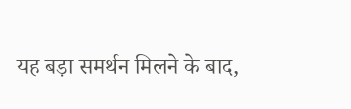यह बड़ा समर्थन मिलने के बाद,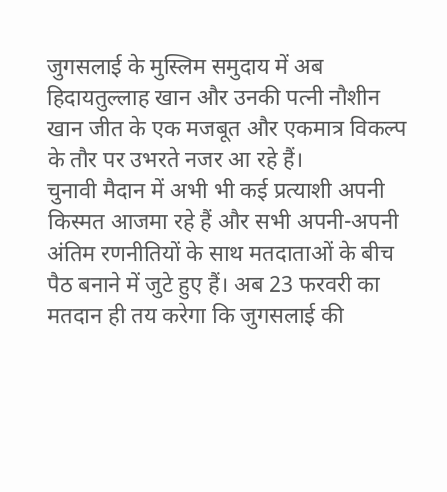जुगसलाई के मुस्लिम समुदाय में अब हिदायतुल्लाह खान और उनकी पत्नी नौशीन खान जीत के एक मजबूत और एकमात्र विकल्प के तौर पर उभरते नजर आ रहे हैं।
चुनावी मैदान में अभी भी कई प्रत्याशी अपनी किस्मत आजमा रहे हैं और सभी अपनी-अपनी अंतिम रणनीतियों के साथ मतदाताओं के बीच पैठ बनाने में जुटे हुए हैं। अब 23 फरवरी का मतदान ही तय करेगा कि जुगसलाई की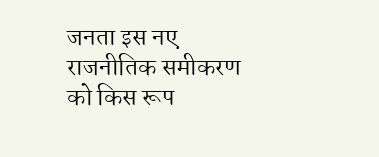जनता इस नए राजनीतिक समीकरण को किस रूप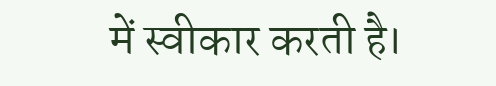में स्वीकार करती है।